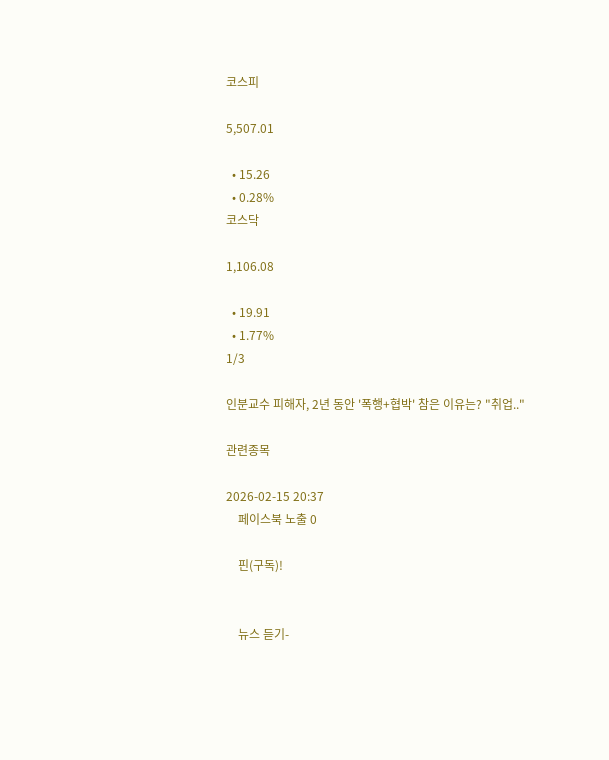코스피

5,507.01

  • 15.26
  • 0.28%
코스닥

1,106.08

  • 19.91
  • 1.77%
1/3

인분교수 피해자, 2년 동안 '폭행+협박' 참은 이유는? "취업.."

관련종목

2026-02-15 20:37
    페이스북 노출 0

    핀(구독)!


    뉴스 듣기-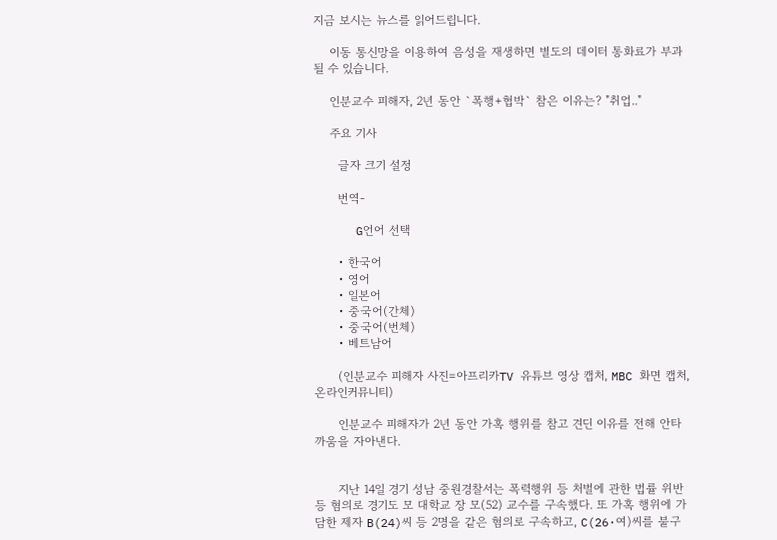지금 보시는 뉴스를 읽어드립니다.

    이동 통신망을 이용하여 음성을 재생하면 별도의 데이터 통화료가 부과될 수 있습니다.

    인분교수 피해자, 2년 동안 `폭행+협박` 참은 이유는? "취업.."

    주요 기사

      글자 크기 설정

      번역-

      G언어 선택

      • 한국어
      • 영어
      • 일본어
      • 중국어(간체)
      • 중국어(번체)
      • 베트남어

      (인분교수 피해자 사진=아프리카TV 유튜브 영상 캡처, MBC 화면 캡처, 온라인커뮤니티)

      인분교수 피해자가 2년 동안 가혹 행위를 참고 견딘 이유를 전해 안타까움을 자아낸다.


      지난 14일 경기 성남 중원경찰서는 폭력행위 등 처벌에 관한 법률 위반 등 혐의로 경기도 모 대학교 장 모(52) 교수를 구속했다. 또 가혹 행위에 가담한 제자 B(24)씨 등 2명을 같은 혐의로 구속하고, C(26·여)씨를 불구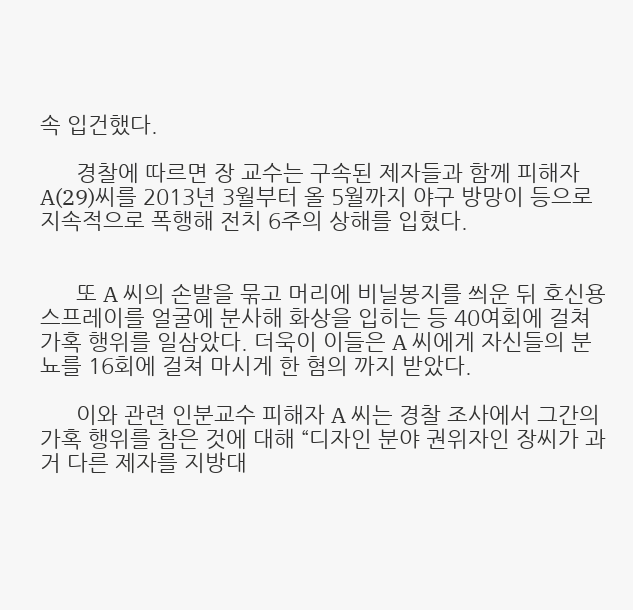속 입건했다.

      경찰에 따르면 장 교수는 구속된 제자들과 함께 피해자 A(29)씨를 2013년 3월부터 올 5월까지 야구 방망이 등으로 지속적으로 폭행해 전치 6주의 상해를 입혔다.


      또 A 씨의 손발을 묶고 머리에 비닐봉지를 씌운 뒤 호신용 스프레이를 얼굴에 분사해 화상을 입히는 등 40여회에 걸쳐 가혹 행위를 일삼았다. 더욱이 이들은 A 씨에게 자신들의 분뇨를 16회에 걸쳐 마시게 한 혐의 까지 받았다.

      이와 관련 인분교수 피해자 A 씨는 경찰 조사에서 그간의 가혹 행위를 참은 것에 대해 “디자인 분야 권위자인 장씨가 과거 다른 제자를 지방대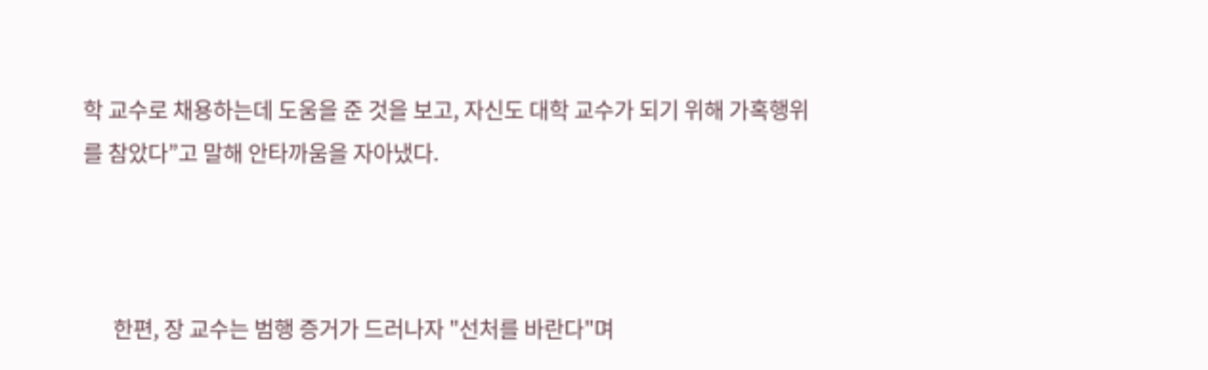학 교수로 채용하는데 도움을 준 것을 보고, 자신도 대학 교수가 되기 위해 가혹행위를 참았다”고 말해 안타까움을 자아냈다.



      한편, 장 교수는 범행 증거가 드러나자 "선처를 바란다"며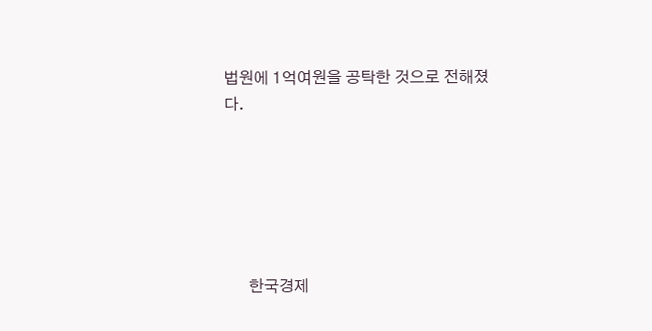법원에 1억여원을 공탁한 것으로 전해졌다.






      한국경제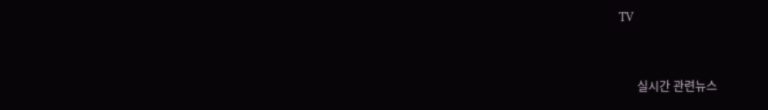TV


      실시간 관련뉴스